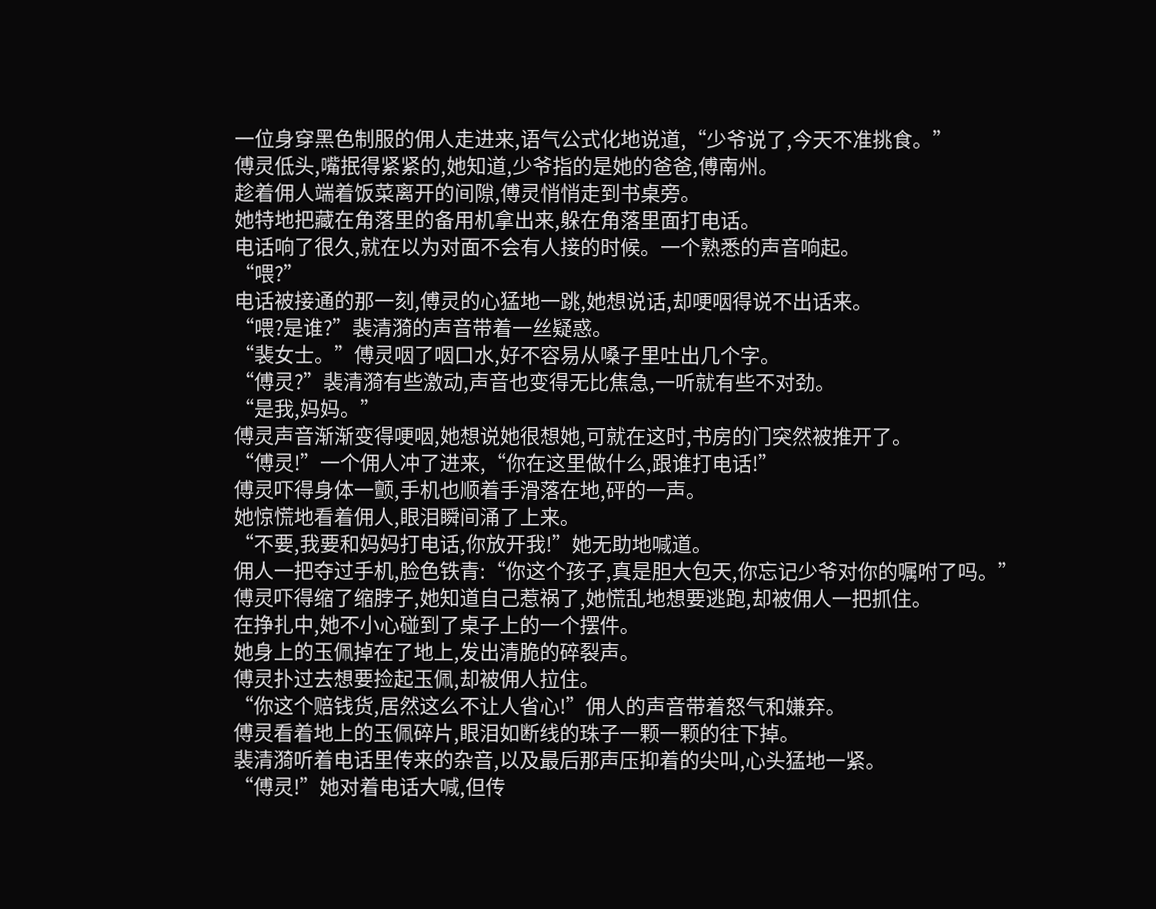一位身穿黑色制服的佣人走进来,语气公式化地说道,“少爷说了,今天不准挑食。”
傅灵低头,嘴抿得紧紧的,她知道,少爷指的是她的爸爸,傅南州。
趁着佣人端着饭菜离开的间隙,傅灵悄悄走到书桌旁。
她特地把藏在角落里的备用机拿出来,躲在角落里面打电话。
电话响了很久,就在以为对面不会有人接的时候。一个熟悉的声音响起。
“喂?”
电话被接通的那一刻,傅灵的心猛地一跳,她想说话,却哽咽得说不出话来。
“喂?是谁?”裴清漪的声音带着一丝疑惑。
“裴女士。”傅灵咽了咽口水,好不容易从嗓子里吐出几个字。
“傅灵?”裴清漪有些激动,声音也变得无比焦急,一听就有些不对劲。
“是我,妈妈。”
傅灵声音渐渐变得哽咽,她想说她很想她,可就在这时,书房的门突然被推开了。
“傅灵!”一个佣人冲了进来,“你在这里做什么,跟谁打电话!”
傅灵吓得身体一颤,手机也顺着手滑落在地,砰的一声。
她惊慌地看着佣人,眼泪瞬间涌了上来。
“不要,我要和妈妈打电话,你放开我!”她无助地喊道。
佣人一把夺过手机,脸色铁青:“你这个孩子,真是胆大包天,你忘记少爷对你的嘱咐了吗。”
傅灵吓得缩了缩脖子,她知道自己惹祸了,她慌乱地想要逃跑,却被佣人一把抓住。
在挣扎中,她不小心碰到了桌子上的一个摆件。
她身上的玉佩掉在了地上,发出清脆的碎裂声。
傅灵扑过去想要捡起玉佩,却被佣人拉住。
“你这个赔钱货,居然这么不让人省心!”佣人的声音带着怒气和嫌弃。
傅灵看着地上的玉佩碎片,眼泪如断线的珠子一颗一颗的往下掉。
裴清漪听着电话里传来的杂音,以及最后那声压抑着的尖叫,心头猛地一紧。
“傅灵!”她对着电话大喊,但传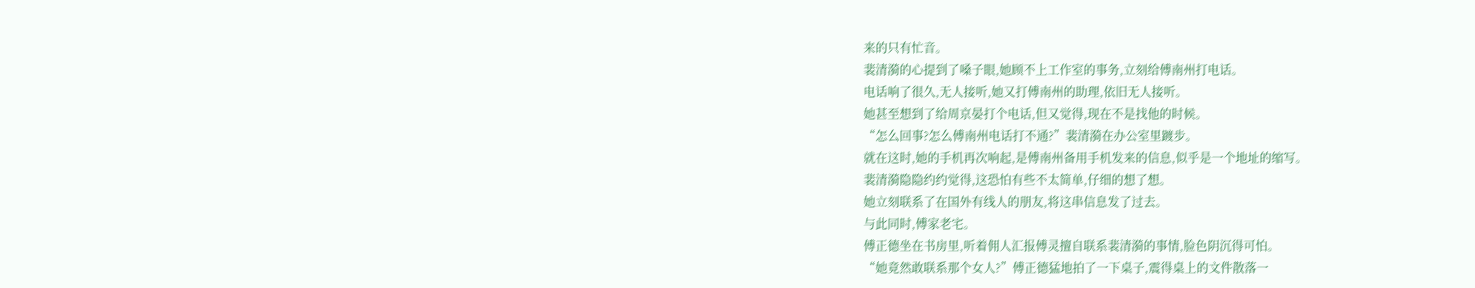来的只有忙音。
裴清漪的心提到了嗓子眼,她顾不上工作室的事务,立刻给傅南州打电话。
电话响了很久,无人接听,她又打傅南州的助理,依旧无人接听。
她甚至想到了给周京晏打个电话,但又觉得,现在不是找他的时候。
“怎么回事?怎么傅南州电话打不通?”裴清漪在办公室里踱步。
就在这时,她的手机再次响起,是傅南州备用手机发来的信息,似乎是一个地址的缩写。
裴清漪隐隐约约觉得,这恐怕有些不太简单,仔细的想了想。
她立刻联系了在国外有线人的朋友,将这串信息发了过去。
与此同时,傅家老宅。
傅正德坐在书房里,听着佣人汇报傅灵擅自联系裴清漪的事情,脸色阴沉得可怕。
“她竟然敢联系那个女人?”傅正德猛地拍了一下桌子,震得桌上的文件散落一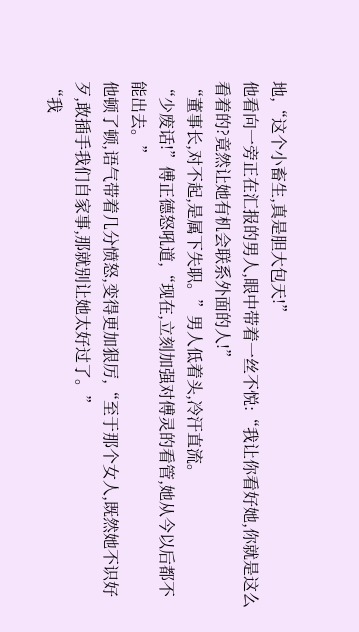地,“这个小畜生,真是胆大包天!”
他看向一旁正在汇报的男人,眼中带着一丝不悦:“我让你看好她,你就是这么看着的?竟然让她有机会联系外面的人!”
“董事长,对不起,是属下失职。”男人低着头,冷汗直流。
“少废话!”傅正德怒吼道,“现在,立刻加强对傅灵的看管,她从今以后都不能出去。”
他顿了顿,语气带着几分愤怒,变得更加狠厉,“至于那个女人,既然她不识好歹,敢插手我们自家事,那就别让她太好过了。”
“我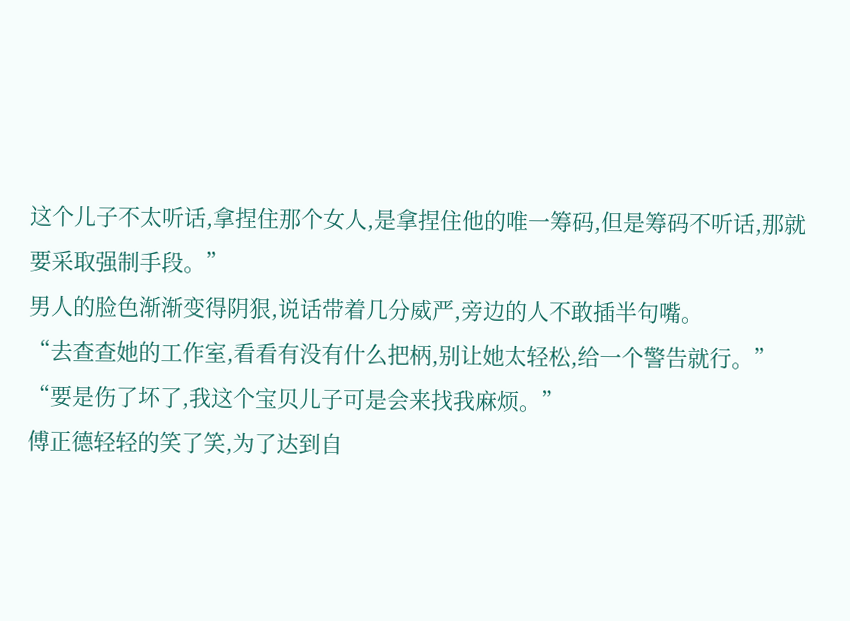这个儿子不太听话,拿捏住那个女人,是拿捏住他的唯一筹码,但是筹码不听话,那就要采取强制手段。”
男人的脸色渐渐变得阴狠,说话带着几分威严,旁边的人不敢插半句嘴。
“去查查她的工作室,看看有没有什么把柄,别让她太轻松,给一个警告就行。”
“要是伤了坏了,我这个宝贝儿子可是会来找我麻烦。”
傅正德轻轻的笑了笑,为了达到自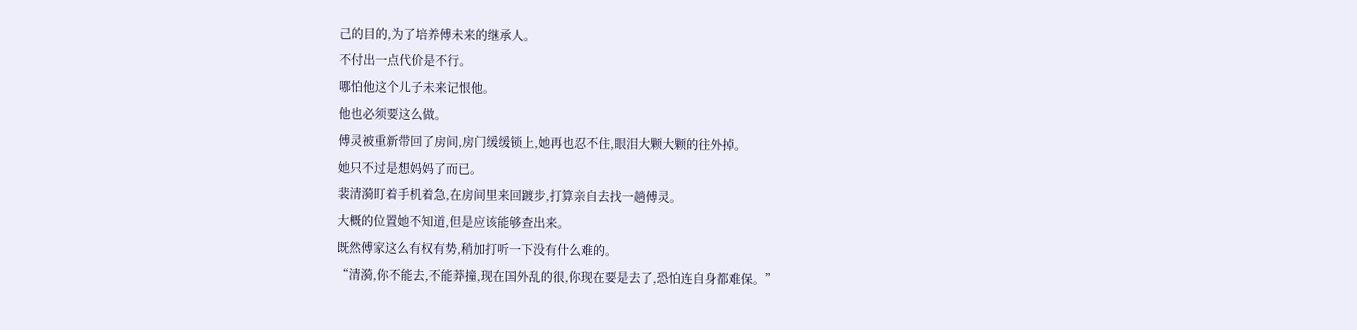己的目的,为了培养傅未来的继承人。
不付出一点代价是不行。
哪怕他这个儿子未来记恨他。
他也必须要这么做。
傅灵被重新带回了房间,房门缓缓锁上,她再也忍不住,眼泪大颗大颗的往外掉。
她只不过是想妈妈了而已。
裴清漪盯着手机着急,在房间里来回踱步,打算亲自去找一趟傅灵。
大概的位置她不知道,但是应该能够查出来。
既然傅家这么有权有势,稍加打听一下没有什么难的。
“清漪,你不能去,不能莽撞,现在国外乱的很,你现在要是去了,恐怕连自身都难保。”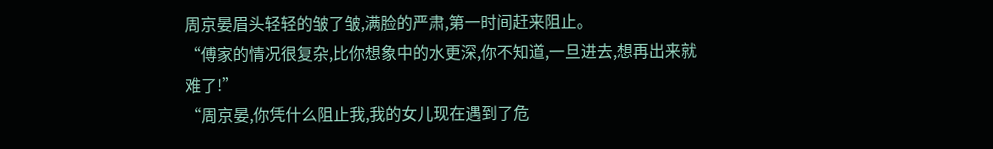周京晏眉头轻轻的皱了皱,满脸的严肃,第一时间赶来阻止。
“傅家的情况很复杂,比你想象中的水更深,你不知道,一旦进去,想再出来就难了!”
“周京晏,你凭什么阻止我,我的女儿现在遇到了危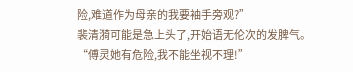险,难道作为母亲的我要袖手旁观?”
裴清漪可能是急上头了,开始语无伦次的发脾气。
“傅灵她有危险,我不能坐视不理!”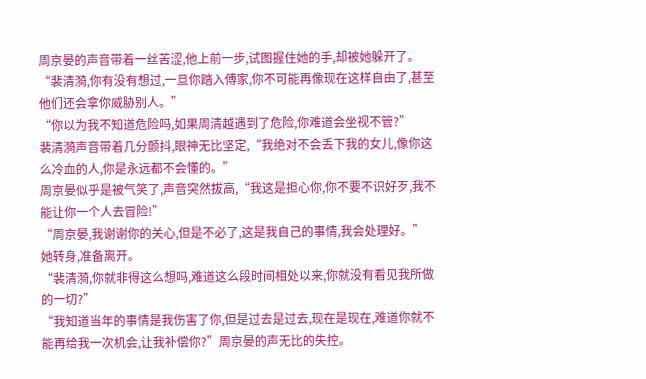周京晏的声音带着一丝苦涩,他上前一步,试图握住她的手,却被她躲开了。
“裴清漪,你有没有想过,一旦你踏入傅家,你不可能再像现在这样自由了,甚至他们还会拿你威胁别人。”
“你以为我不知道危险吗,如果周清越遇到了危险,你难道会坐视不管?”
裴清漪声音带着几分颤抖,眼神无比坚定,“我绝对不会丢下我的女儿,像你这么冷血的人,你是永远都不会懂的。”
周京晏似乎是被气笑了,声音突然拔高,“我这是担心你,你不要不识好歹,我不能让你一个人去冒险!”
“周京晏,我谢谢你的关心,但是不必了,这是我自己的事情,我会处理好。”
她转身,准备离开。
“裴清漪,你就非得这么想吗,难道这么段时间相处以来,你就没有看见我所做的一切?”
“我知道当年的事情是我伤害了你,但是过去是过去,现在是现在,难道你就不能再给我一次机会,让我补偿你?”周京晏的声无比的失控。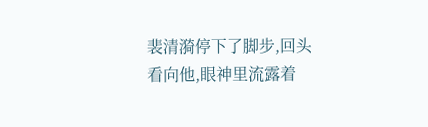裴清漪停下了脚步,回头看向他,眼神里流露着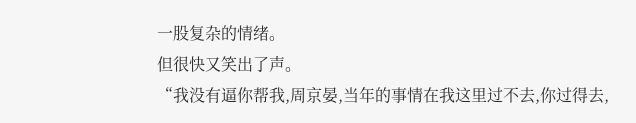一股复杂的情绪。
但很快又笑出了声。
“我没有逼你帮我,周京晏,当年的事情在我这里过不去,你过得去,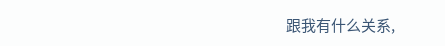跟我有什么关系,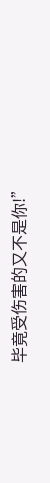毕竟受伤害的又不是你!”